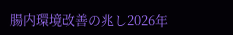腸内環境改善の兆し2026年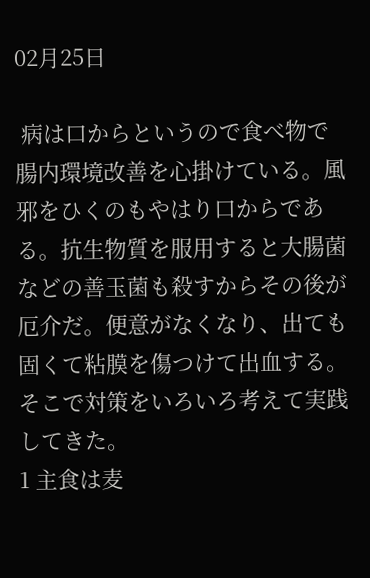02月25日

 病は口からというので食べ物で腸内環境改善を心掛けている。風邪をひくのもやはり口からである。抗生物質を服用すると大腸菌などの善玉菌も殺すからその後が厄介だ。便意がなくなり、出ても固くて粘膜を傷つけて出血する。そこで対策をいろいろ考えて実践してきた。
1 主食は麦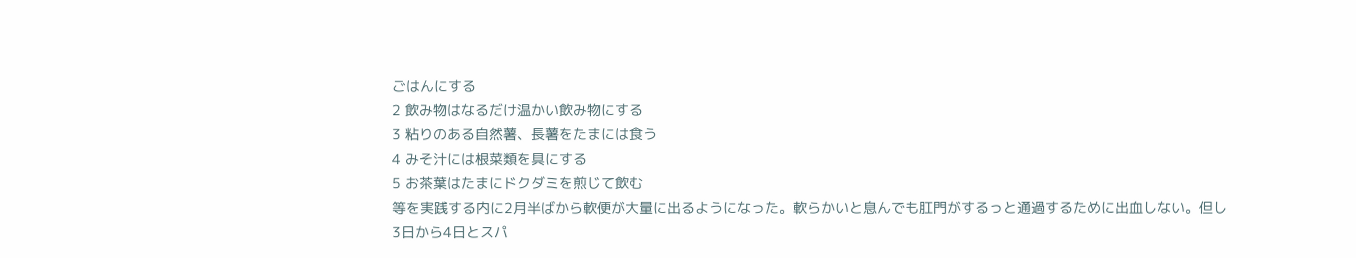ごはんにする
2 飲み物はなるだけ温かい飲み物にする
3 粘りのある自然薯、長薯をたまには食う
4 みそ汁には根菜類を具にする
5 お茶葉はたまにドクダミを煎じて飲む
等を実践する内に2月半ばから軟便が大量に出るようになった。軟らかいと息んでも肛門がするっと通過するために出血しない。但し3日から4日とスパ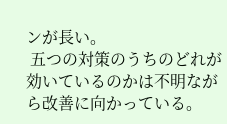ンが長い。
 五つの対策のうちのどれが効いているのかは不明ながら改善に向かっている。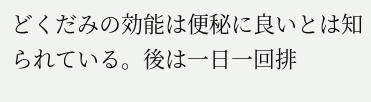どくだみの効能は便秘に良いとは知られている。後は一日一回排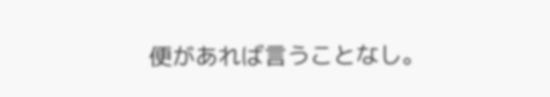便があれば言うことなし。